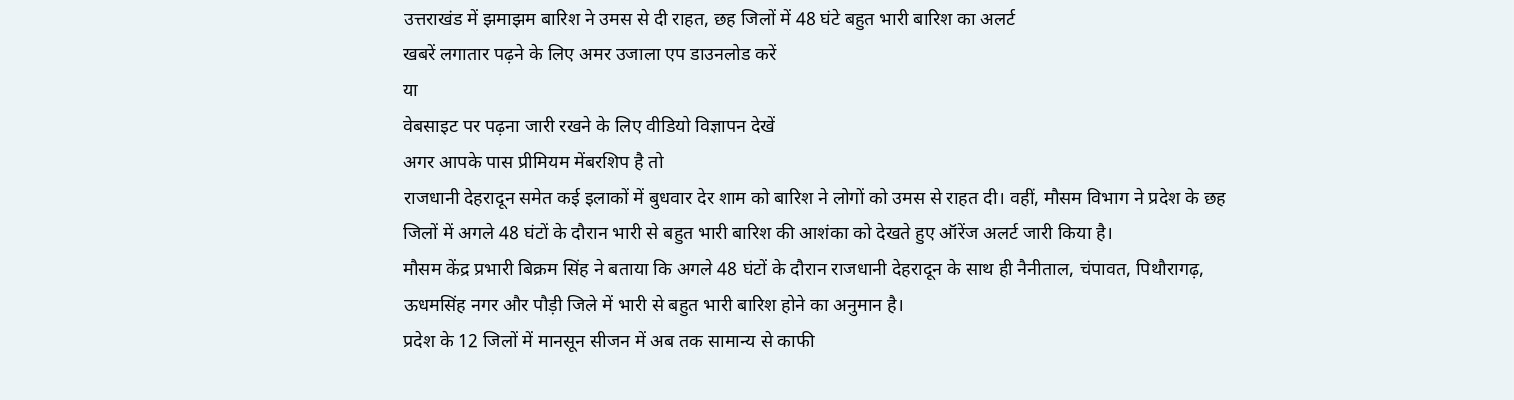उत्तराखंड में झमाझम बारिश ने उमस से दी राहत, छह जिलों में 48 घंटे बहुत भारी बारिश का अलर्ट
खबरें लगातार पढ़ने के लिए अमर उजाला एप डाउनलोड करें
या
वेबसाइट पर पढ़ना जारी रखने के लिए वीडियो विज्ञापन देखें
अगर आपके पास प्रीमियम मेंबरशिप है तो
राजधानी देहरादून समेत कई इलाकों में बुधवार देर शाम को बारिश ने लोगों को उमस से राहत दी। वहीं, मौसम विभाग ने प्रदेश के छह जिलों में अगले 48 घंटों के दौरान भारी से बहुत भारी बारिश की आशंका को देखते हुए ऑरेंज अलर्ट जारी किया है।
मौसम केंद्र प्रभारी बिक्रम सिंह ने बताया कि अगले 48 घंटों के दौरान राजधानी देहरादून के साथ ही नैनीताल, चंपावत, पिथौरागढ़, ऊधमसिंह नगर और पौड़ी जिले में भारी से बहुत भारी बारिश होने का अनुमान है।
प्रदेश के 12 जिलों में मानसून सीजन में अब तक सामान्य से काफी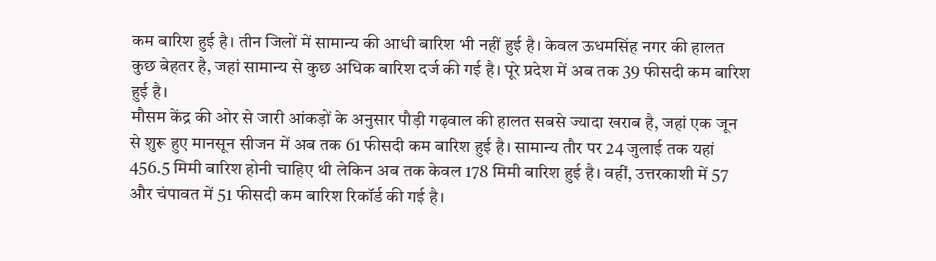कम बारिश हुई है। तीन जिलों में सामान्य की आधी बारिश भी नहीं हुई है। केवल ऊधमसिंह नगर की हालत कुछ बेहतर है, जहां सामान्य से कुछ अधिक बारिश दर्ज की गई है। पूरे प्रदेश में अब तक 39 फीसदी कम बारिश हुई है।
मौसम केंद्र की ओर से जारी आंकड़ों के अनुसार पौड़ी गढ़वाल की हालत सबसे ज्यादा खराब है, जहां एक जून से शुरू हुए मानसून सीजन में अब तक 61 फीसदी कम बारिश हुई है। सामान्य तौर पर 24 जुलाई तक यहां 456.5 मिमी बारिश होनी चाहिए थी लेकिन अब तक केवल 178 मिमी बारिश हुई है। वहीं, उत्तरकाशी में 57 और चंपावत में 51 फीसदी कम बारिश रिकॉर्ड की गई है।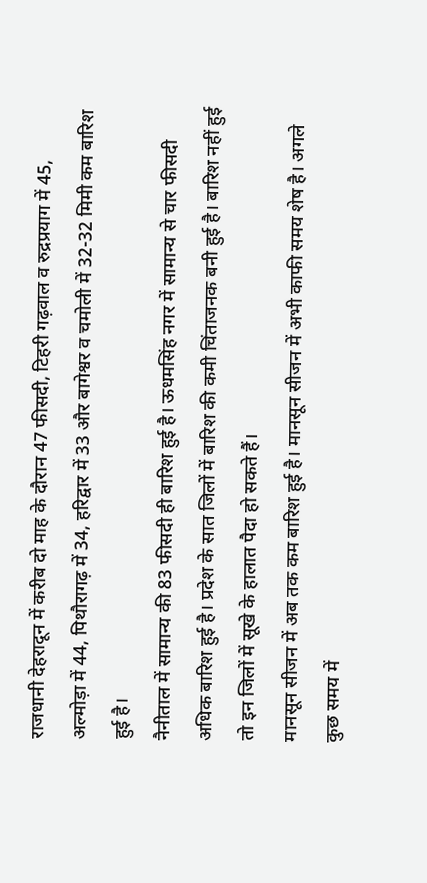राजधानी देहरादून में करीब दो माह के दौरान 47 फीसदी, टिहरी गढ़वाल व रुद्रप्रयाग में 45, अल्मोड़ा में 44, पिथौरागढ़ में 34, हरिद्वार में 33 और बागेश्वर व चमोली में 32-32 मिमी कम बारिश हुई है।
नैनीताल में सामान्य की 83 फीसदी ही बारिश हुई है। ऊधमसिंह नगर में सामान्य से चार फीसदी अधिक बारिश हुई है। प्रदेश के सात जिलों में बारिश की कमी चिंताजनक बनी हुई है। बारिश नहीं हुई तो इन जिलों में सूखे के हालात पैदा हो सकते हैं।
मानसून सीजन में अब तक कम बारिश हुई है। मानसून सीजन में अभी काफी समय शेष है। अगले कुछ समय में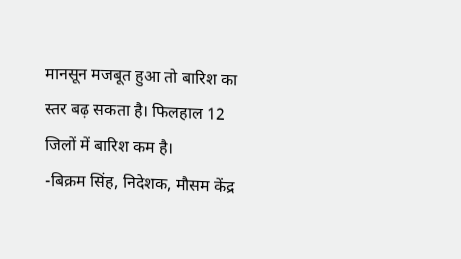मानसून मजबूत हुआ तो बारिश का स्तर बढ़ सकता है। फिलहाल 12 जिलों में बारिश कम है।
-बिक्रम सिंह, निदेशक, मौसम केंद्र